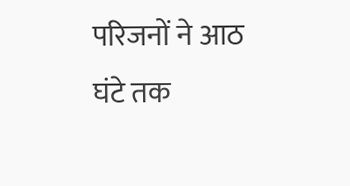परिजनों ने आठ घंटे तक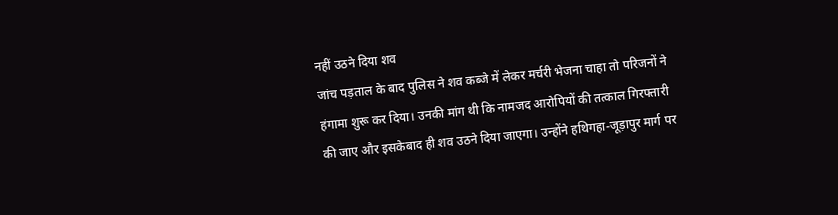नहीं उठने दिया शव
जांच पड़ताल के बाद पुलिस ने शव कब्जे में लेकर मर्चरी भेजना चाहा तो परिजनों ने हंगामा शुरू कर दिया। उनकी मांग थी कि नामजद आरोपियों की तत्काल गिरफ्तारी की जाए और इसकेबाद ही शव उठने दिया जाएगा। उन्होंने हथिगहा-जूड़ापुर मार्ग पर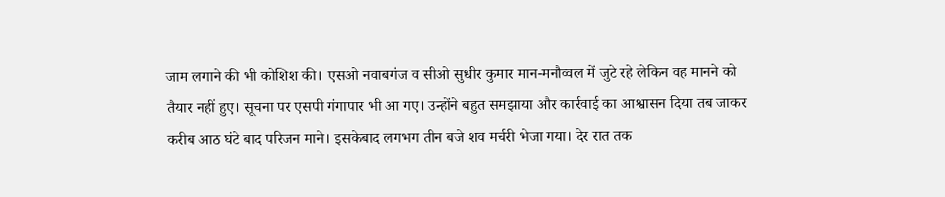जाम लगाने की भी कोशिश की। एसओ नवाबगंज व सीओ सुधीर कुमार मान-मनौव्वल में जुटे रहे लेकिन वह मानने को तैयार नहीं हुए। सूचना पर एसपी गंगापार भी आ गए। उन्होंने बहुत समझाया और कार्रवाई का आश्वासन दिया तब जाकर करीब आठ घंटे बाद परिजन माने। इसकेबाद लगभग तीन बजे शव मर्चरी भेजा गया। देर रात तक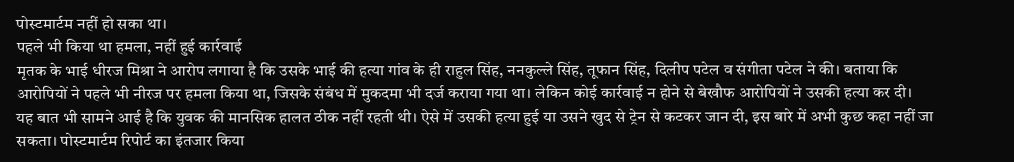पोस्टमार्टम नहीं हो सका था।
पहले भी किया था हमला, नहीं हुई कार्रवाई
मृतक के भाई धीरज मिश्रा ने आरोप लगाया है कि उसके भाई की हत्या गांव के ही राहुल सिंह, ननकुल्ले सिंह, तूफान सिंह, दिलीप पटेल व संगीता पटेल ने की। बताया कि आरोपियों ने पहले भी नीरज पर हमला किया था, जिसके संबंध में मुकदमा भी दर्ज कराया गया था। लेकिन कोई कार्रवाई न होने से बेखौफ आरोपियों ने उसकी हत्या कर दी।
यह बात भी सामने आई है कि युवक की मानसिक हालत ठीक नहीं रहती थी। ऐसे में उसकी हत्या हुई या उसने खुद से ट्रेन से कटकर जान दी, इस बारे में अभी कुछ कहा नहीं जा सकता। पोस्टमार्टम रिपोर्ट का इंतजार किया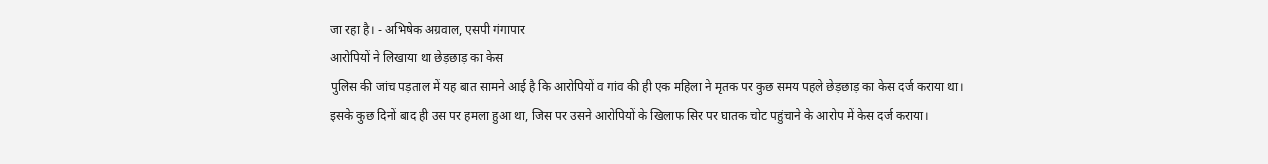जा रहा है। - अभिषेक अग्रवाल, एसपी गंगापार
आरोपियों ने लिखाया था छेड़छाड़ का केस
पुलिस की जांच पड़ताल में यह बात सामने आई है कि आरोपियों व गांव की ही एक महिला ने मृतक पर कुछ समय पहले छेड़छाड़ का केस दर्ज कराया था। इसके कुछ दिनों बाद ही उस पर हमला हुआ था, जिस पर उसने आरोपियों के खिलाफ सिर पर घातक चोट पहुंचाने के आरोप में केस दर्ज कराया।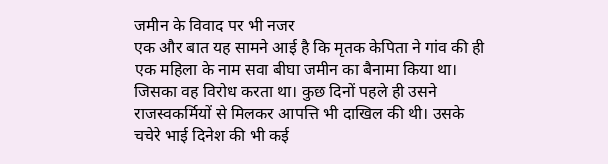जमीन के विवाद पर भी नजर
एक और बात यह सामने आई है कि मृतक केपिता ने गांव की ही एक महिला के नाम सवा बीघा जमीन का बैनामा किया था। जिसका वह विरोध करता था। कुछ दिनों पहले ही उसने राजस्वकर्मियों से मिलकर आपत्ति भी दाखिल की थी। उसके चचेरे भाई दिनेश की भी कई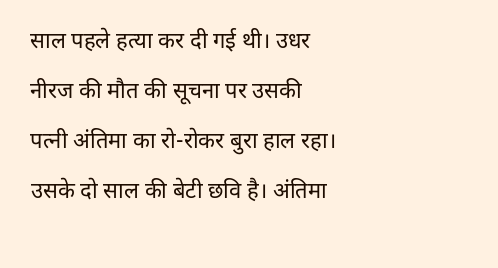साल पहले हत्या कर दी गई थी। उधर नीरज की मौत की सूचना पर उसकी पत्नी अंतिमा का रो-रोकर बुरा हाल रहा। उसके दो साल की बेटी छवि है। अंतिमा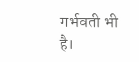गर्भवती भी है।